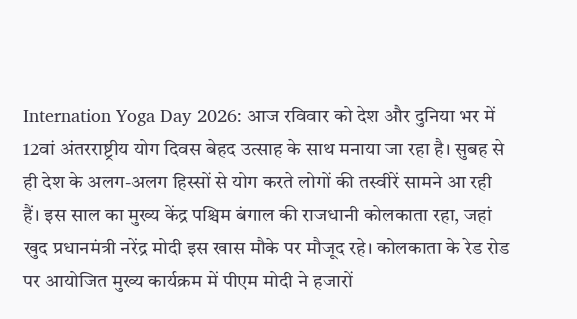Internation Yoga Day 2026: आज रविवार को देश और दुनिया भर में 12वां अंतरराष्ट्रीय योग दिवस बेहद उत्साह के साथ मनाया जा रहा है। सुबह से ही देश के अलग-अलग हिस्सों से योग करते लोगों की तस्वीरें सामने आ रही हैं। इस साल का मुख्य केंद्र पश्चिम बंगाल की राजधानी कोलकाता रहा, जहां खुद प्रधानमंत्री नरेंद्र मोदी इस खास मौके पर मौजूद रहे। कोलकाता के रेड रोड पर आयोजित मुख्य कार्यक्रम में पीएम मोदी ने हजारों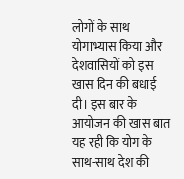लोगों के साथ योगाभ्यास किया और देशवासियों को इस खास दिन की बधाई दी। इस बार के आयोजन की खास बात यह रही कि योग के साथ-साथ देश की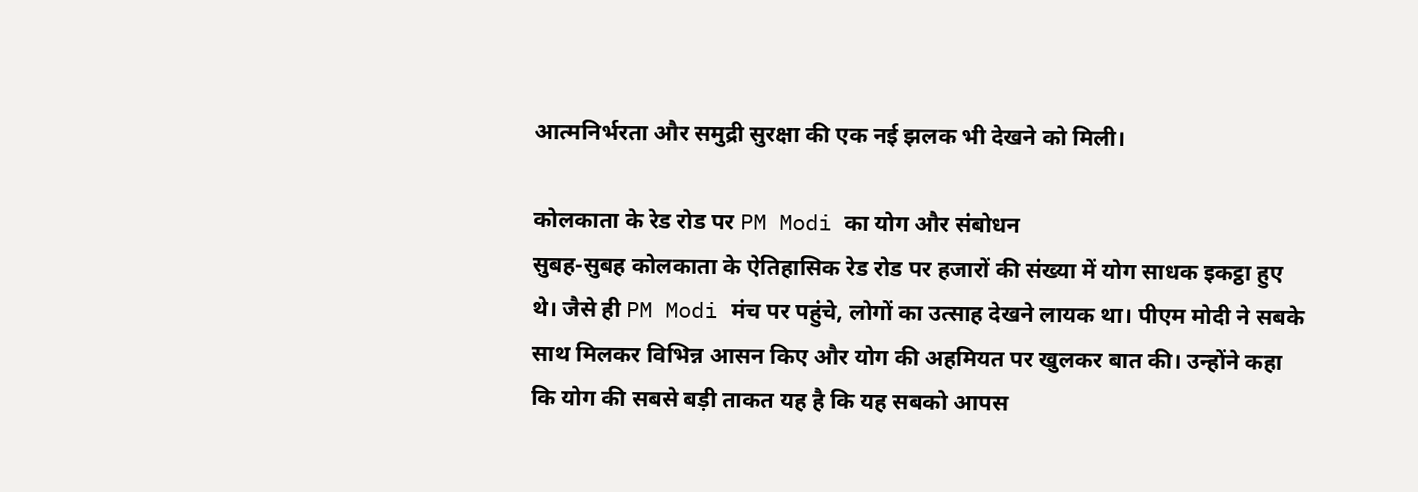आत्मनिर्भरता और समुद्री सुरक्षा की एक नई झलक भी देखने को मिली।

कोलकाता के रेड रोड पर PM Modi का योग और संबोधन
सुबह-सुबह कोलकाता के ऐतिहासिक रेड रोड पर हजारों की संख्या में योग साधक इकट्ठा हुए थे। जैसे ही PM Modi मंच पर पहुंचे, लोगों का उत्साह देखने लायक था। पीएम मोदी ने सबके साथ मिलकर विभिन्न आसन किए और योग की अहमियत पर खुलकर बात की। उन्होंने कहा कि योग की सबसे बड़ी ताकत यह है कि यह सबको आपस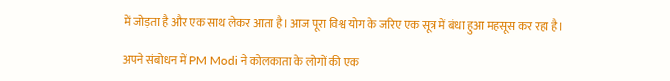में जोड़ता है और एक साथ लेकर आता है। आज पूरा विश्व योग के जरिए एक सूत्र में बंधा हुआ महसूस कर रहा है।

अपने संबोधन में PM Modi ने कोलकाता के लोगों की एक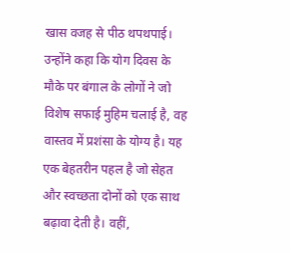खास वजह से पीठ थपथपाई। उन्होंने कहा कि योग दिवस के मौके पर बंगाल के लोगों ने जो विशेष सफाई मुहिम चलाई है, वह वास्तव में प्रशंसा के योग्य है। यह एक बेहतरीन पहल है जो सेहत और स्वच्छता दोनों को एक साथ बढ़ावा देती है। वहीं,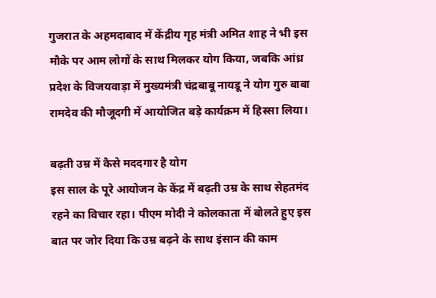गुजरात के अहमदाबाद में केंद्रीय गृह मंत्री अमित शाह ने भी इस मौके पर आम लोगों के साथ मिलकर योग किया, जबकि आंध्र प्रदेश के विजयवाड़ा में मुख्यमंत्री चंद्रबाबू नायडू ने योग गुरु बाबा रामदेव की मौजूदगी में आयोजित बड़े कार्यक्रम में हिस्सा लिया।

बढ़ती उम्र में कैसे मददगार है योग
इस साल के पूरे आयोजन के केंद्र में बढ़ती उम्र के साथ सेहतमंद रहने का विचार रहा। पीएम मोदी ने कोलकाता में बोलते हुए इस बात पर जोर दिया कि उम्र बढ़ने के साथ इंसान की काम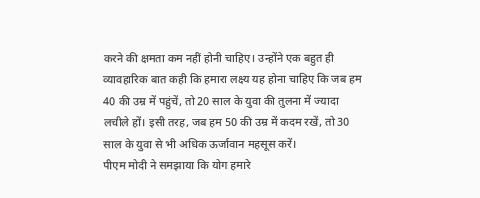करने की क्षमता कम नहीं होनी चाहिए। उन्होंने एक बहुत ही व्यावहारिक बात कही कि हमारा लक्ष्य यह होना चाहिए कि जब हम 40 की उम्र में पहुंचें, तो 20 साल के युवा की तुलना में ज्यादा लचीले हों। इसी तरह, जब हम 50 की उम्र में कदम रखें, तो 30 साल के युवा से भी अधिक ऊर्जावान महसूस करें।
पीएम मोदी ने समझाया कि योग हमारे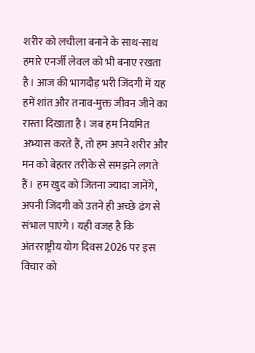शरीर को लचीला बनाने के साथ-साथ हमारे एनर्जी लेवल को भी बनाए रखता है। आज की भागदौड़ भरी जिंदगी में यह हमें शांत और तनाव-मुक्त जीवन जीने का रास्ता दिखाता है। जब हम नियमित अभ्यास करते हैं, तो हम अपने शरीर और मन को बेहतर तरीके से समझने लगते हैं। हम खुद को जितना ज्यादा जानेंगे, अपनी जिंदगी को उतने ही अच्छे ढंग से संभाल पाएंगे। यही वजह है कि अंतरराष्ट्रीय योग दिवस 2026 पर इस विचार को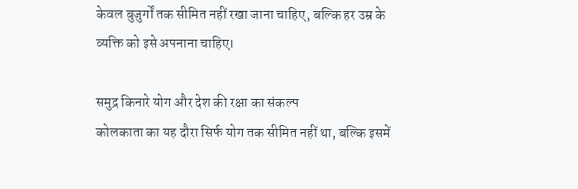केवल बुजुर्गों तक सीमित नहीं रखा जाना चाहिए, बल्कि हर उम्र के व्यक्ति को इसे अपनाना चाहिए।

समुद्र किनारे योग और देश की रक्षा का संकल्प
कोलकाता का यह दौरा सिर्फ योग तक सीमित नहीं था, बल्कि इसमें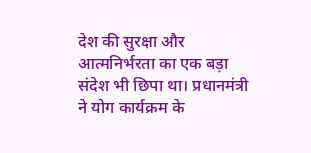देश की सुरक्षा और आत्मनिर्भरता का एक बड़ा संदेश भी छिपा था। प्रधानमंत्री ने योग कार्यक्रम के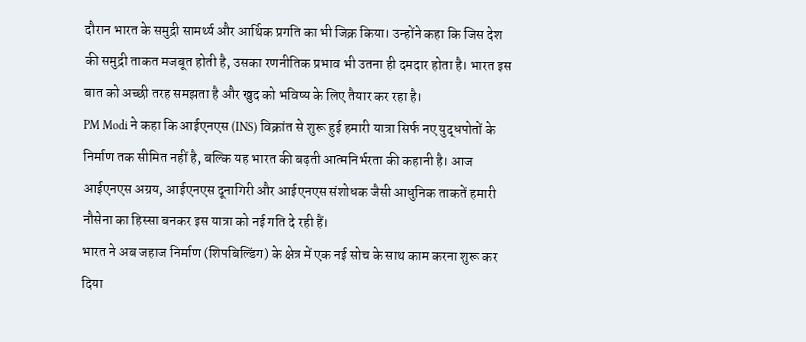दौरान भारत के समुद्री सामर्थ्य और आर्थिक प्रगति का भी जिक्र किया। उन्होंने कहा कि जिस देश की समुद्री ताकत मजबूत होती है, उसका रणनीतिक प्रभाव भी उतना ही दमदार होता है। भारत इस बात को अच्छी तरह समझता है और खुद को भविष्य के लिए तैयार कर रहा है।
PM Modi ने कहा कि आईएनएस (INS) विक्रांत से शुरू हुई हमारी यात्रा सिर्फ नए युद्धपोतों के निर्माण तक सीमित नहीं है, बल्कि यह भारत की बढ़ती आत्मनिर्भरता की कहानी है। आज आईएनएस अग्रय, आईएनएस दूनागिरी और आईएनएस संशोधक जैसी आधुनिक ताकतें हमारी नौसेना का हिस्सा बनकर इस यात्रा को नई गति दे रही हैं।
भारत ने अब जहाज निर्माण (शिपबिल्डिंग) के क्षेत्र में एक नई सोच के साथ काम करना शुरू कर दिया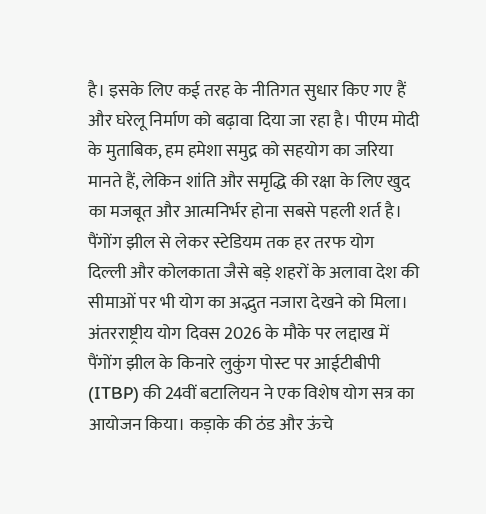है। इसके लिए कई तरह के नीतिगत सुधार किए गए हैं और घरेलू निर्माण को बढ़ावा दिया जा रहा है। पीएम मोदी के मुताबिक, हम हमेशा समुद्र को सहयोग का जरिया मानते हैं, लेकिन शांति और समृद्धि की रक्षा के लिए खुद का मजबूत और आत्मनिर्भर होना सबसे पहली शर्त है।
पैंगोंग झील से लेकर स्टेडियम तक हर तरफ योग
दिल्ली और कोलकाता जैसे बड़े शहरों के अलावा देश की सीमाओं पर भी योग का अद्भुत नजारा देखने को मिला। अंतरराष्ट्रीय योग दिवस 2026 के मौके पर लद्दाख में पैंगोंग झील के किनारे लुकुंग पोस्ट पर आईटीबीपी (ITBP) की 24वीं बटालियन ने एक विशेष योग सत्र का आयोजन किया। कड़ाके की ठंड और ऊंचे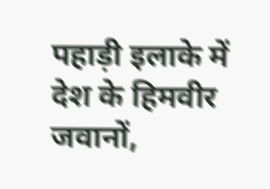पहाड़ी इलाके में देश के हिमवीर जवानों,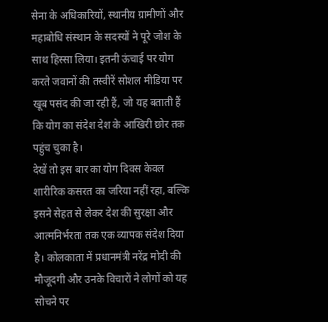सेना के अधिकारियों, स्थानीय ग्रामीणों और महाबोधि संस्थान के सदस्यों ने पूरे जोश के साथ हिस्सा लिया। इतनी ऊंचाई पर योग करते जवानों की तस्वीरें सोशल मीडिया पर खूब पसंद की जा रही हैं, जो यह बताती हैं कि योग का संदेश देश के आखिरी छोर तक पहुंच चुका है।
देखें तो इस बार का योग दिवस केवल शारीरिक कसरत का जरिया नहीं रहा, बल्कि इसने सेहत से लेकर देश की सुरक्षा और आत्मनिर्भरता तक एक व्यापक संदेश दिया है। कोलकाता में प्रधानमंत्री नरेंद्र मोदी की मौजूदगी और उनके विचारों ने लोगों को यह सोचने पर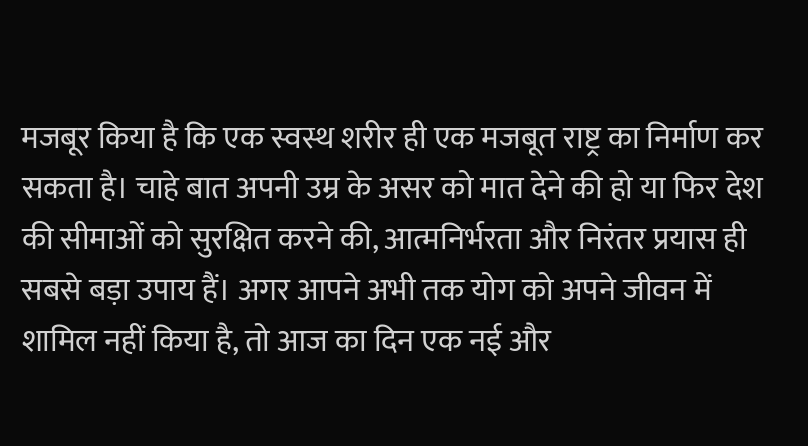मजबूर किया है कि एक स्वस्थ शरीर ही एक मजबूत राष्ट्र का निर्माण कर सकता है। चाहे बात अपनी उम्र के असर को मात देने की हो या फिर देश की सीमाओं को सुरक्षित करने की, आत्मनिर्भरता और निरंतर प्रयास ही सबसे बड़ा उपाय हैं। अगर आपने अभी तक योग को अपने जीवन में शामिल नहीं किया है, तो आज का दिन एक नई और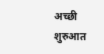अच्छी शुरुआत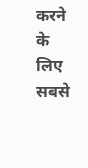करने के लिए सबसे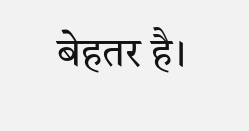बेहतर है।